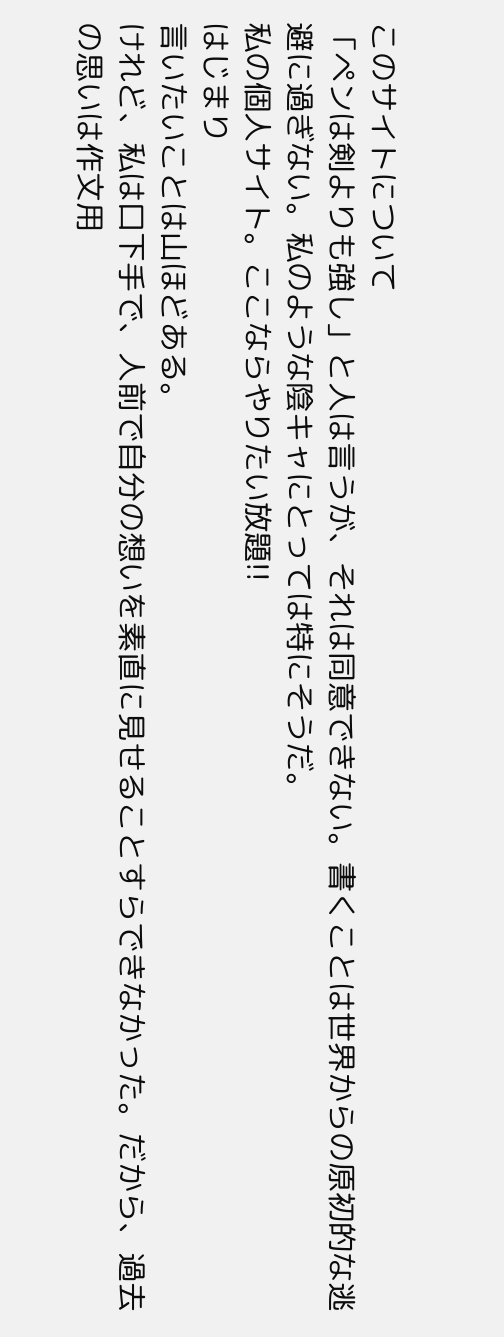このサイトについて
「ペンは剣よりも強し」と人は言うが、それは同意できない。書くことは世界からの原初的な逃避に過ぎない。私のような陰キャにとっては特にそうだ。
私の個人サイト。ここならやりたい放題!!
はじまり
言いたいことは山ほどある。
けれど、私は口下手で、人前で自分の想いを素直に見せることすらできなかった。だから、過去の思いは作文用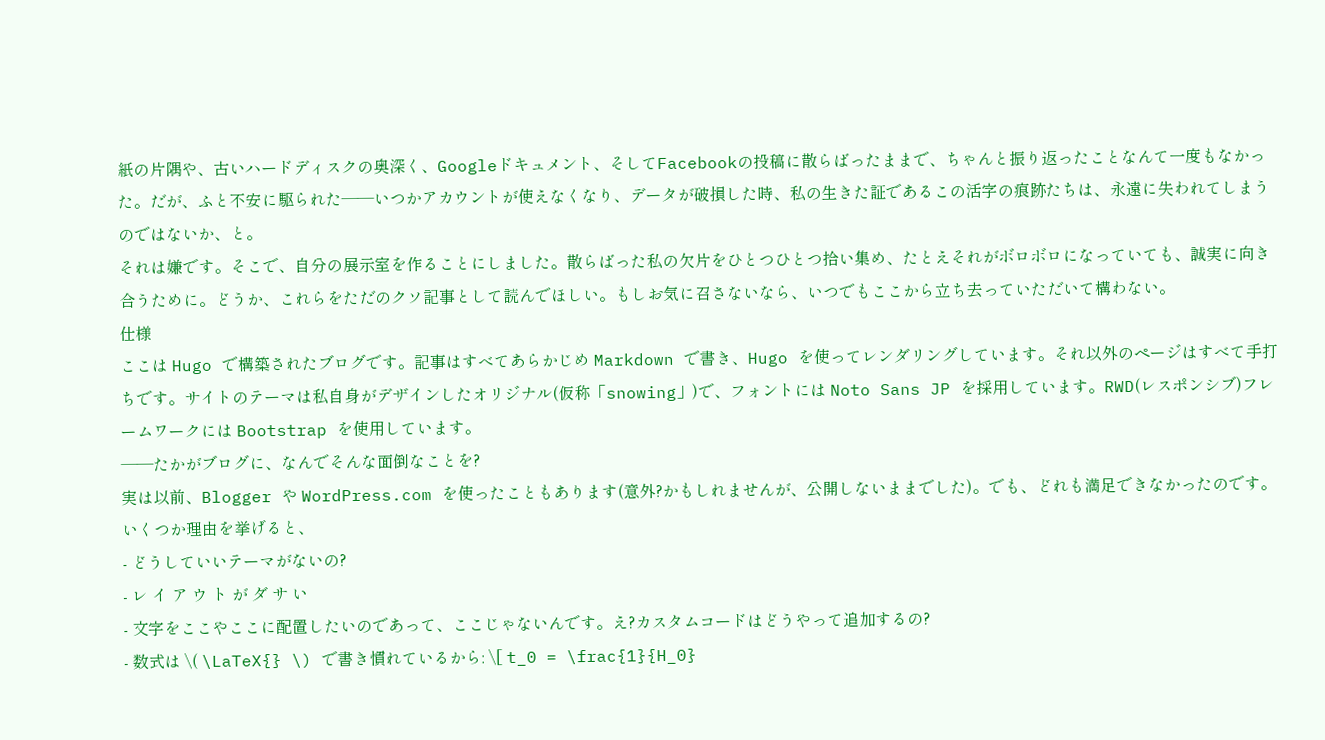紙の片隅や、古いハードディスクの奥深く、Googleドキュメント、そしてFacebookの投稿に散らばったままで、ちゃんと振り返ったことなんて一度もなかった。だが、ふと不安に駆られた――いつかアカウントが使えなくなり、データが破損した時、私の生きた証であるこの活字の痕跡たちは、永遠に失われてしまうのではないか、と。
それは嫌です。そこで、自分の展示室を作ることにしました。散らばった私の欠片をひとつひとつ拾い集め、たとえそれがボロボロになっていても、誠実に向き合うために。どうか、これらをただのクソ記事として読んでほしい。もしお気に召さないなら、いつでもここから立ち去っていただいて構わない。
仕様
ここは Hugo で構築されたブログです。記事はすべてあらかじめ Markdown で書き、Hugo を使ってレンダリングしています。それ以外のページはすべて手打ちです。サイトのテーマは私自身がデザインしたオリジナル(仮称「snowing」)で、フォントには Noto Sans JP を採用しています。RWD(レスポンシブ)フレームワークには Bootstrap を使用しています。
——たかがブログに、なんでそんな面倒なことを?
実は以前、Blogger や WordPress.com を使ったこともあります(意外?かもしれませんが、公開しないままでした)。でも、どれも満足できなかったのです。いくつか理由を挙げると、
- どうしていいテーマがないの?
- レ イ ア ウ ト が ダ サ い
- 文字をここやここに配置したいのであって、ここじゃないんです。え?カスタムコードはどうやって追加するの?
- 数式は \( \LaTeX{} \) で書き慣れているから: \[ t_0 = \frac{1}{H_0}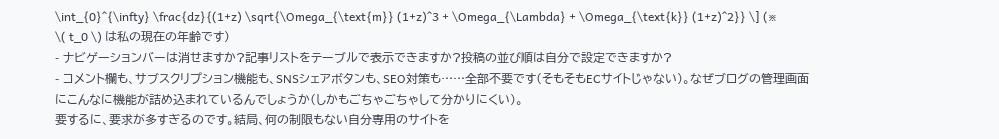\int_{0}^{\infty} \frac{dz}{(1+z) \sqrt{\Omega_{\text{m}} (1+z)^3 + \Omega_{\Lambda} + \Omega_{\text{k}} (1+z)^2}} \] (※ \( t_0 \) は私の現在の年齢です)
- ナビゲーションバーは消せますか?記事リストをテーブルで表示できますか?投稿の並び順は自分で設定できますか?
- コメント欄も、サブスクリプション機能も、SNSシェアボタンも、SEO対策も……全部不要です(そもそもECサイトじゃない)。なぜブログの管理画面にこんなに機能が詰め込まれているんでしょうか(しかもごちゃごちゃして分かりにくい)。
要するに、要求が多すぎるのです。結局、何の制限もない自分専用のサイトを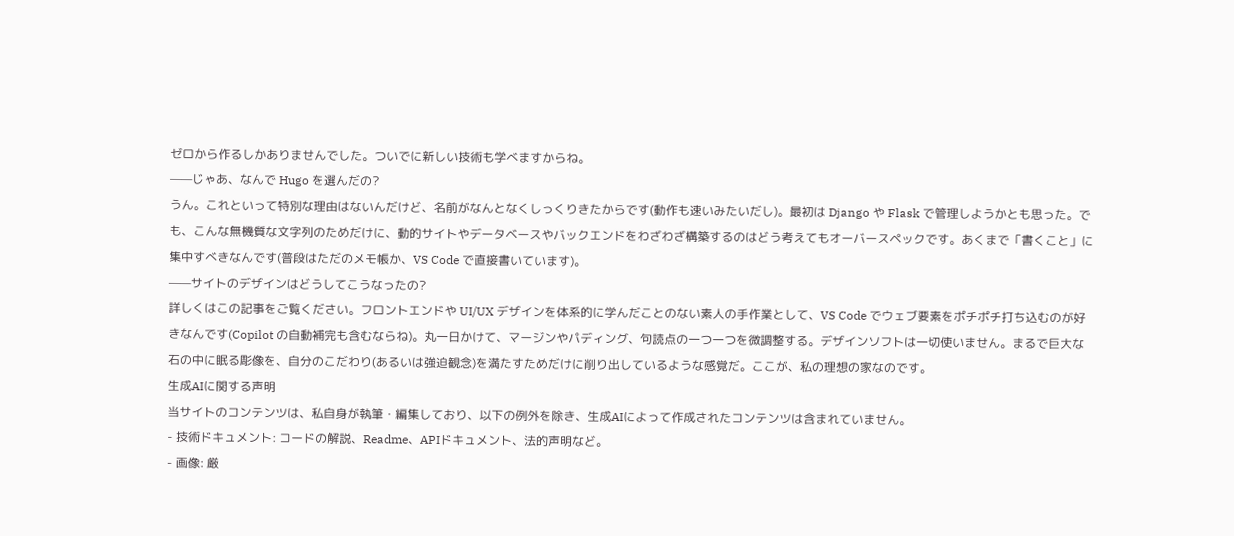ゼロから作るしかありませんでした。ついでに新しい技術も学べますからね。
——じゃあ、なんで Hugo を選んだの?
うん。これといって特別な理由はないんだけど、名前がなんとなくしっくりきたからです(動作も速いみたいだし)。最初は Django や Flask で管理しようかとも思った。でも、こんな無機質な文字列のためだけに、動的サイトやデータベースやバックエンドをわざわざ構築するのはどう考えてもオーバースペックです。あくまで「書くこと」に集中すべきなんです(普段はただのメモ帳か、VS Code で直接書いています)。
——サイトのデザインはどうしてこうなったの?
詳しくはこの記事をご覧ください。フロントエンドや UI/UX デザインを体系的に学んだことのない素人の手作業として、VS Code でウェブ要素をポチポチ打ち込むのが好きなんです(Copilot の自動補完も含むならね)。丸一日かけて、マージンやパディング、句読点の一つ一つを微調整する。デザインソフトは一切使いません。まるで巨大な石の中に眠る彫像を、自分のこだわり(あるいは強迫観念)を満たすためだけに削り出しているような感覚だ。ここが、私の理想の家なのです。
生成AIに関する声明
当サイトのコンテンツは、私自身が執筆・編集しており、以下の例外を除き、生成AIによって作成されたコンテンツは含まれていません。
- 技術ドキュメント: コードの解説、Readme、APIドキュメント、法的声明など。
- 画像: 厳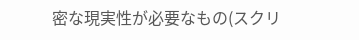密な現実性が必要なもの(スクリ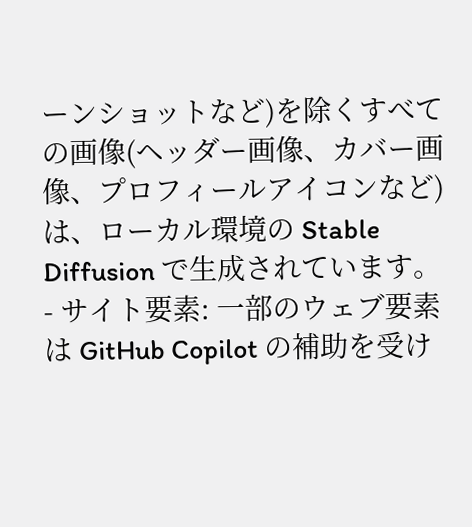ーンショットなど)を除くすべての画像(ヘッダー画像、カバー画像、プロフィールアイコンなど)は、ローカル環境の Stable Diffusion で生成されています。
- サイト要素: 一部のウェブ要素は GitHub Copilot の補助を受け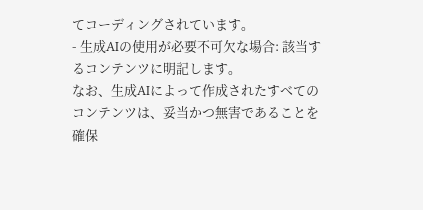てコーディングされています。
- 生成AIの使用が必要不可欠な場合: 該当するコンテンツに明記します。
なお、生成AIによって作成されたすべてのコンテンツは、妥当かつ無害であることを確保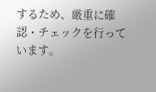するため、厳重に確認・チェックを行っています。